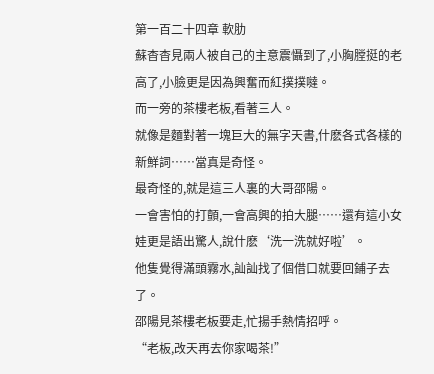第一百二十四章 軟肋
蘇杳杳見兩人被自己的主意震懾到了,小胸膛挺的老高了,小臉更是因為興奮而紅撲撲噠。
而一旁的茶樓老板,看著三人。
就像是麵對著一塊巨大的無字天書,什麽各式各樣的新鮮詞……當真是奇怪。
最奇怪的,就是這三人裏的大哥邵陽。
一會害怕的打顫,一會高興的拍大腿……還有這小女娃更是語出驚人,說什麽‘洗一洗就好啦’。
他隻覺得滿頭霧水,訕訕找了個借口就要回鋪子去了。
邵陽見茶樓老板要走,忙揚手熱情招呼。
“老板,改天再去你家喝茶!”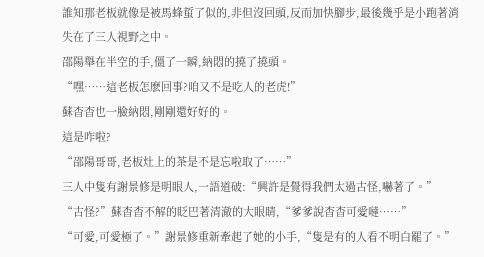誰知那老板就像是被馬蜂蜇了似的,非但沒回頭,反而加快腳步,最後幾乎是小跑著消失在了三人視野之中。
邵陽舉在半空的手,僵了一瞬,納悶的撓了撓頭。
“嘿……這老板怎麽回事?咱又不是吃人的老虎!”
蘇杳杳也一臉納悶,剛剛還好好的。
這是咋啦?
“邵陽哥哥,老板灶上的茶是不是忘啦取了……”
三人中隻有謝景修是明眼人,一語道破:“興許是覺得我們太過古怪,嚇著了。”
“古怪?”蘇杳杳不解的眨巴著清澈的大眼睛,“爹爹說杳杳可愛噠……”
“可愛,可愛極了。”謝景修重新牽起了她的小手,“隻是有的人看不明白罷了。”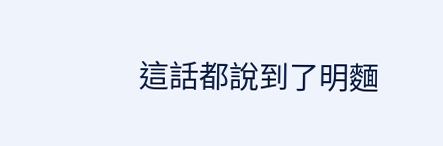這話都說到了明麵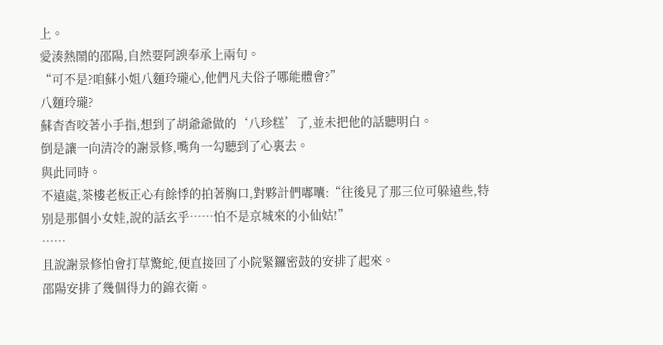上。
愛湊熱鬧的邵陽,自然要阿諛奉承上兩句。
“可不是?咱蘇小姐八麵玲瓏心,他們凡夫俗子哪能體會?”
八麵玲瓏?
蘇杳杳咬著小手指,想到了胡爺爺做的‘八珍糕’了,並未把他的話聽明白。
倒是讓一向清冷的謝景修,嘴角一勾聽到了心裏去。
與此同時。
不遠處,茶樓老板正心有餘悸的拍著胸口,對夥計們嘟囔:“往後見了那三位可躲遠些,特別是那個小女娃,說的話玄乎……怕不是京城來的小仙姑!”
……
且說謝景修怕會打草驚蛇,便直接回了小院緊鑼密鼓的安排了起來。
邵陽安排了幾個得力的錦衣衛。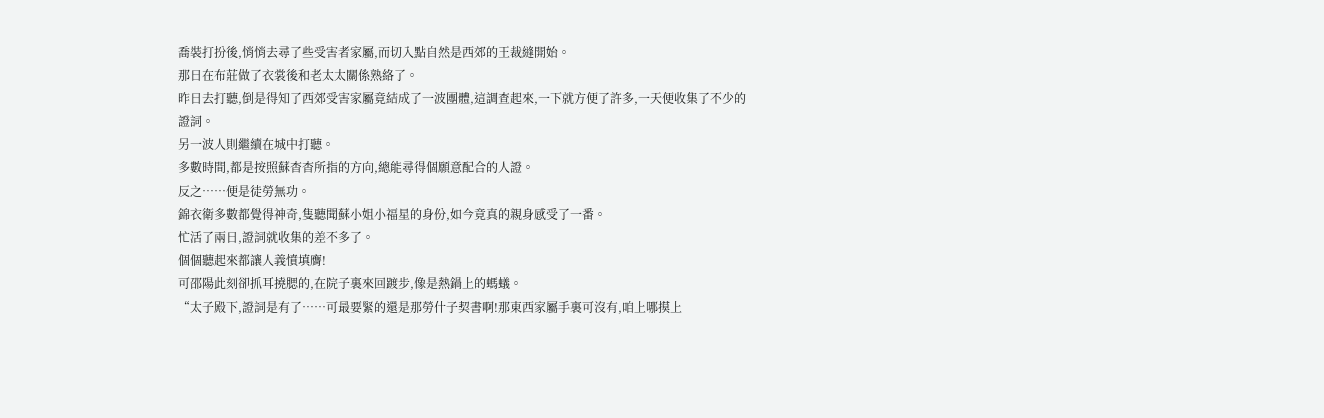喬裝打扮後,悄悄去尋了些受害者家屬,而切入點自然是西郊的王裁縫開始。
那日在布莊做了衣裳後和老太太關係熟絡了。
昨日去打聽,倒是得知了西郊受害家屬竟結成了一波團體,這調查起來,一下就方便了許多,一天便收集了不少的證詞。
另一波人則繼續在城中打聽。
多數時間,都是按照蘇杳杳所指的方向,總能尋得個願意配合的人證。
反之……便是徒勞無功。
錦衣衛多數都覺得神奇,隻聽聞蘇小姐小福星的身份,如今竟真的親身感受了一番。
忙活了兩日,證詞就收集的差不多了。
個個聽起來都讓人義憤填膺!
可邵陽此刻卻抓耳撓腮的,在院子裏來回踱步,像是熱鍋上的螞蟻。
“太子殿下,證詞是有了……可最要緊的還是那勞什子契書啊!那東西家屬手裏可沒有,咱上哪摸上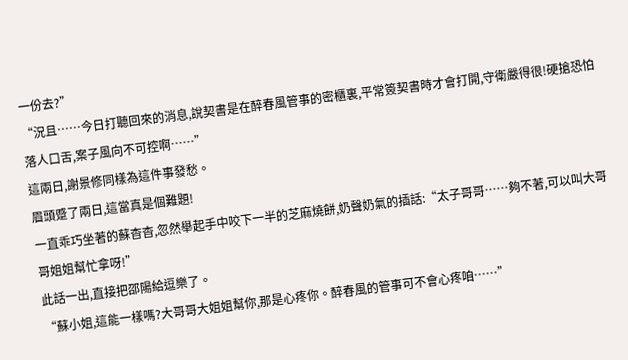一份去?”
“況且……今日打聽回來的消息,說契書是在醉春風管事的密櫃裏,平常簽契書時才會打開,守衛嚴得很!硬搶恐怕落人口舌,案子風向不可控啊……”
這兩日,謝景修同樣為這件事發愁。
眉頭蹙了兩日,這當真是個難題!
一直乖巧坐著的蘇杳杳,忽然舉起手中咬下一半的芝麻燒餅,奶聲奶氣的插話:“太子哥哥……夠不著,可以叫大哥哥姐姐幫忙拿呀!”
此話一出,直接把邵陽給逗樂了。
“蘇小姐,這能一樣嗎?大哥哥大姐姐幫你,那是心疼你。醉春風的管事可不會心疼咱……”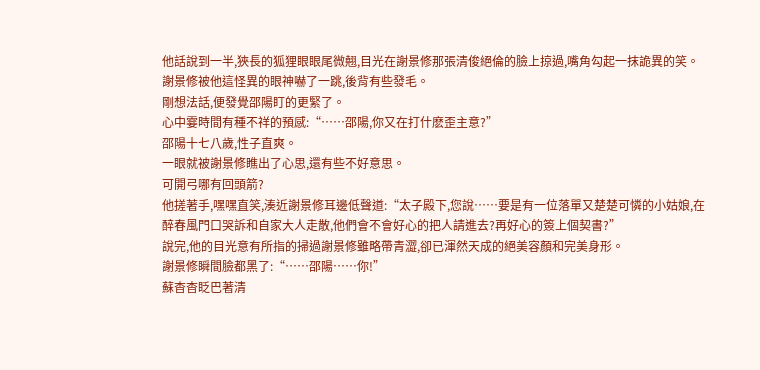他話說到一半,狹長的狐狸眼眼尾微翹,目光在謝景修那張清俊絕倫的臉上掠過,嘴角勾起一抹詭異的笑。
謝景修被他這怪異的眼神嚇了一跳,後背有些發毛。
剛想法話,便發覺邵陽盯的更緊了。
心中霎時間有種不祥的預感:“……邵陽,你又在打什麽歪主意?”
邵陽十七八歲,性子直爽。
一眼就被謝景修瞧出了心思,還有些不好意思。
可開弓哪有回頭箭?
他搓著手,嘿嘿直笑,湊近謝景修耳邊低聲道:“太子殿下,您說……要是有一位落單又楚楚可憐的小姑娘,在醉春風門口哭訴和自家大人走散,他們會不會好心的把人請進去?再好心的簽上個契書?”
說完,他的目光意有所指的掃過謝景修雖略帶青澀,卻已渾然天成的絕美容顏和完美身形。
謝景修瞬間臉都黑了:“……邵陽……你!”
蘇杳杳眨巴著清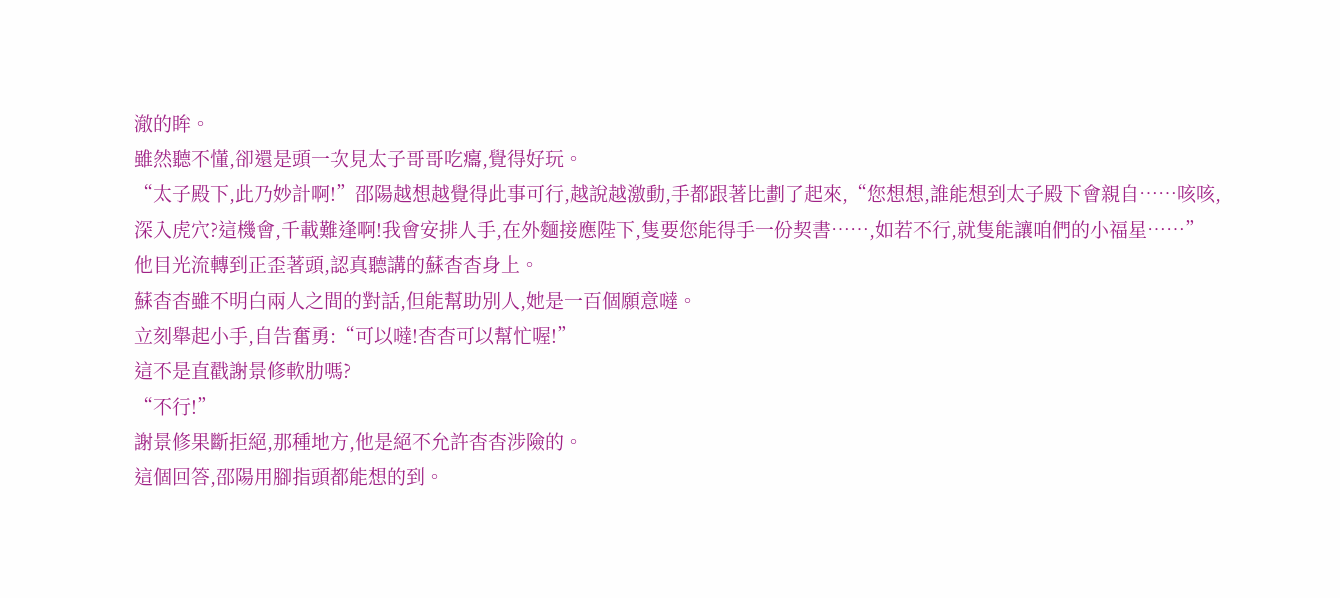澈的眸。
雖然聽不懂,卻還是頭一次見太子哥哥吃癟,覺得好玩。
“太子殿下,此乃妙計啊!”邵陽越想越覺得此事可行,越說越激動,手都跟著比劃了起來,“您想想,誰能想到太子殿下會親自……咳咳,深入虎穴?這機會,千載難逢啊!我會安排人手,在外麵接應陛下,隻要您能得手一份契書……,如若不行,就隻能讓咱們的小福星……”
他目光流轉到正歪著頭,認真聽講的蘇杳杳身上。
蘇杳杳雖不明白兩人之間的對話,但能幫助別人,她是一百個願意噠。
立刻舉起小手,自告奮勇:“可以噠!杳杳可以幫忙喔!”
這不是直戳謝景修軟肋嗎?
“不行!”
謝景修果斷拒絕,那種地方,他是絕不允許杳杳涉險的。
這個回答,邵陽用腳指頭都能想的到。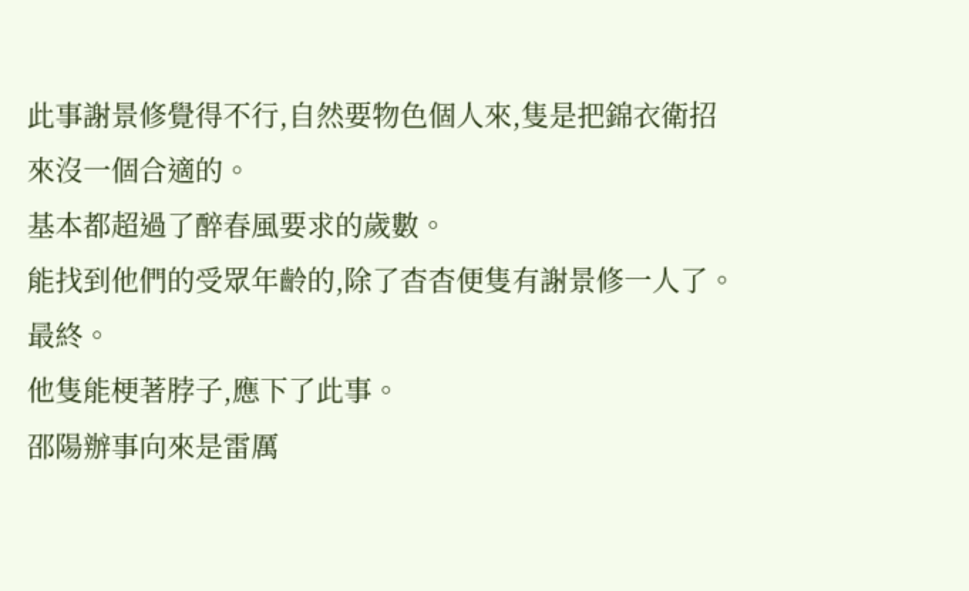此事謝景修覺得不行,自然要物色個人來,隻是把錦衣衛招來沒一個合適的。
基本都超過了醉春風要求的歲數。
能找到他們的受眾年齡的,除了杳杳便隻有謝景修一人了。
最終。
他隻能梗著脖子,應下了此事。
邵陽辦事向來是雷厲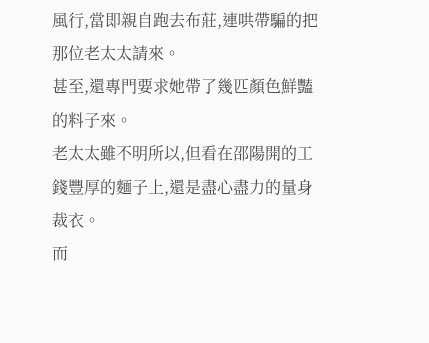風行,當即親自跑去布莊,連哄帶騙的把那位老太太請來。
甚至,還專門要求她帶了幾匹顏色鮮豔的料子來。
老太太雖不明所以,但看在邵陽開的工錢豐厚的麵子上,還是盡心盡力的量身裁衣。
而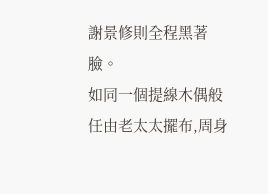謝景修則全程黑著臉。
如同一個提線木偶般任由老太太擺布,周身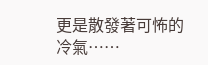更是散發著可怖的冷氣……